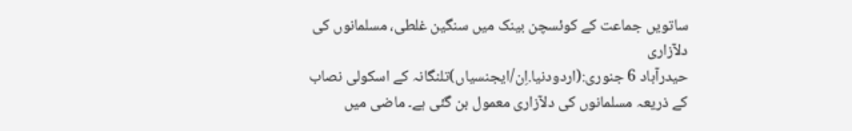ساتویں جماعت کے کوئسچن بینک میں سنگین غلطی، مسلمانوں کی دلآزاری
حیدرآباد 6 جنوری:(اردودنیا.اِن/ایجنسیاں)تلنگانہ کے اسکولی نصاب کے ذریعہ مسلمانوں کی دلآزاری معمول بن گئی ہے۔ ماضی میں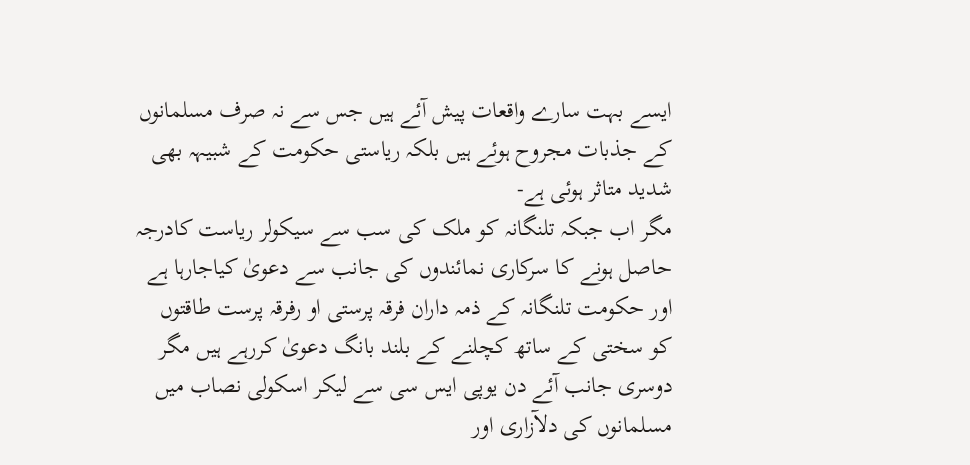ایسے بہت سارے واقعات پیش آئے ہیں جس سے نہ صرف مسلمانوں کے جذبات مجروح ہوئے ہیں بلکہ ریاستی حکومت کے شبیہہ بھی شدید متاثر ہوئی ہے-
مگر اب جبکہ تلنگانہ کو ملک کی سب سے سیکولر ریاست کادرجہ حاصل ہونے کا سرکاری نمائندوں کی جانب سے دعویٰ کیاجارہا ہے اور حکومت تلنگانہ کے ذمہ داران فرقہ پرستی او رفرقہ پرست طاقتوں کو سختی کے ساتھ کچلنے کے بلند بانگ دعویٰ کررہے ہیں مگر دوسری جانب آئے دن یوپی ایس سی سے لیکر اسکولی نصاب میں مسلمانوں کی دلآزاری اور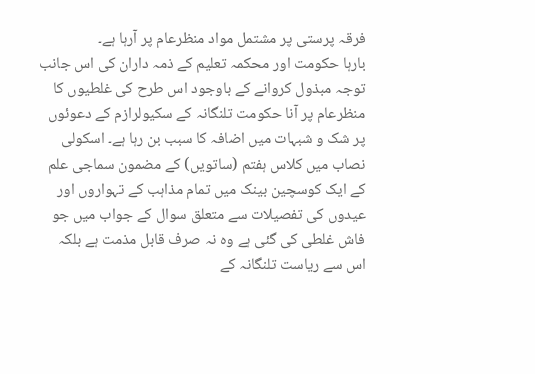فرقہ پرستی پر مشتمل مواد منظرعام پر آرہا ہے۔
بارہا حکومت اور محکمہ تعلیم کے ذمہ داران کی اس جانب توجہ مبذول کروانے کے باوجود اس طرح کی غلطیوں کا منظرعام پر آنا حکومت تلنگانہ کے سکیولرازم کے دعوئوں پر شک و شبہات میں اضافہ کا سبب بن رہا ہے۔ اسکولی نصاب میں کلاس ہفتم (ساتویں) کے مضمون سماجی علم کے ایک کوسچین بینک میں تمام مذاہب کے تہواروں اور عیدوں کی تفصیلات سے متعلق سوال کے جواب میں جو فاش غلطی کی گئی ہے وہ نہ صرف قابل مذمت ہے بلکہ اس سے ریاست تلنگانہ کے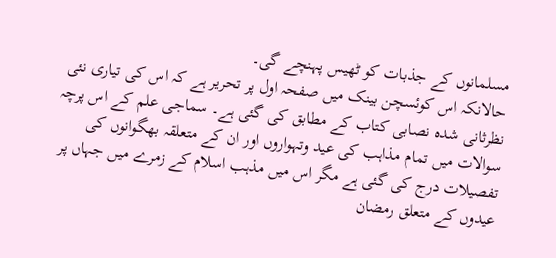مسلمانوں کے جذبات کو ٹھیس پہنچے گی۔
حالانکہ اس کوئسچن بینک میں صفحہ اول پر تحریر ہے کہ اس کی تیاری نئی نظرثانی شدہ نصابی کتاب کے مطابق کی گئی ہے۔ سماجی علم کے اس پرچہ سوالات میں تمام مذاہب کی عید وتہواروں اور ان کے متعلقہ بھگوانوں کی تفصیلات درج کی گئی ہے مگر اس میں مذہب اسلام کے زمرے میں جہاں پر عیدوں کے متعلق رمضان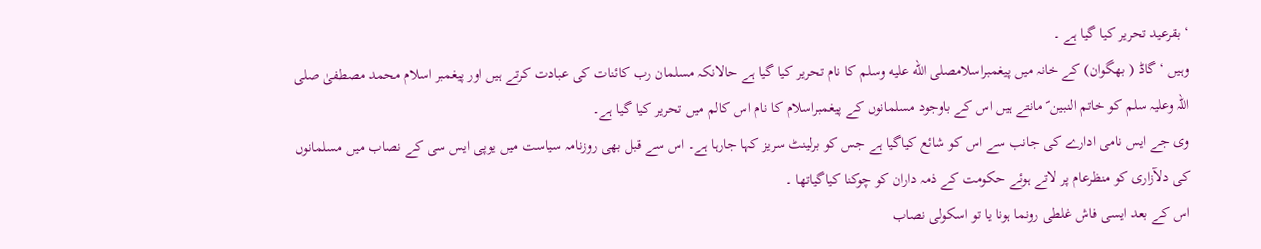‘ بقرعید تحریر کیا گیا ہے ۔
وہیں ‘ گاڈ ( بھگوان) کے خانہ میں پیغمبراسلامصلى الله عليه وسلم کا نام تحریر کیا گیا ہے حالانکہ مسلمان رب کائنات کی عبادت کرتے ہیں اور پیغمبر اسلام محمد مصطفیٰ صلی اللہ وعلیہ سلم کو خاتم النبین ؐ مانتے ہیں اس کے باوجود مسلمانوں کے پیغمبراسلام کا نام اس کالم میں تحریر کیا گیا ہے۔
وی جے ایس نامی ادارے کی جانب سے اس کو شائع کیاگیا ہے جس کو برلینٹ سریز کہا جارہا ہے۔ اس سے قبل بھی روزنامہ سیاست میں یوپی ایس سی کے نصاب میں مسلمانوں کی دلآزاری کو منظرعام پر لاتے ہوئے حکومت کے ذمہ داران کو چوکنا کیاگیاتھا ۔
اس کے بعد ایسی فاش غلطی رونما ہونا یا تو اسکولی نصاب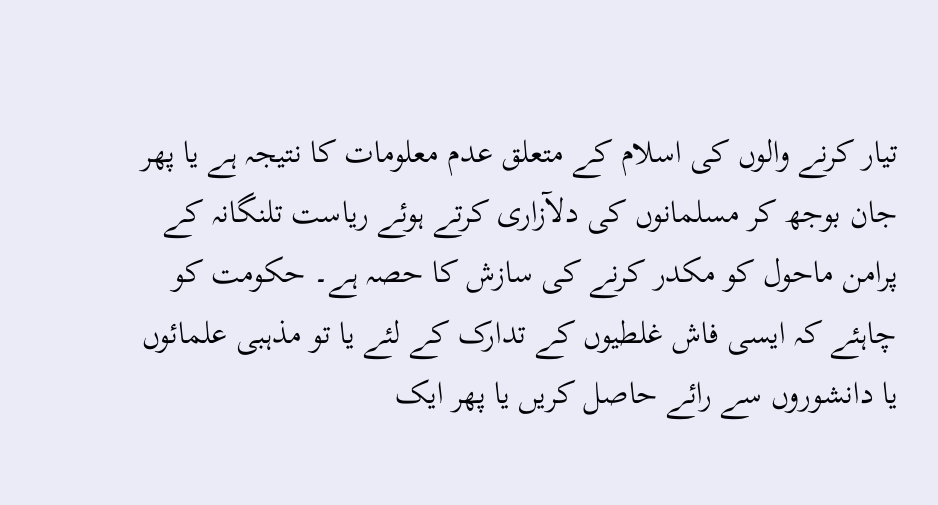تیار کرنے والوں کی اسلام کے متعلق عدم معلومات کا نتیجہ ہے یا پھر جان بوجھ کر مسلمانوں کی دلآزاری کرتے ہوئے ریاست تلنگانہ کے پرامن ماحول کو مکدر کرنے کی سازش کا حصہ ہے۔ حکومت کو چاہئے کہ ایسی فاش غلطیوں کے تدارک کے لئے یا تو مذہبی علمائوں یا دانشوروں سے رائے حاصل کریں یا پھر ایک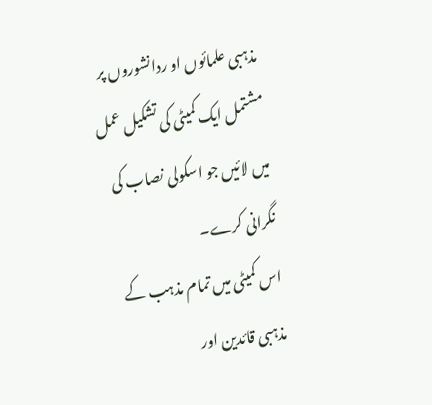مذہبی علمائوں او ردانشوروں پر مشتمل ایک کمیٹی کی تشکیل عمل میں لائیں جو اسکولی نصاب کی نگرانی کرے۔
اس کمیٹی میں تمام مذہب کے مذہبی قائدین اور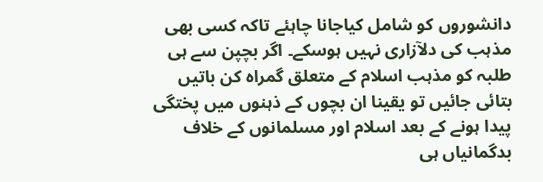دانشوروں کو شامل کیاجانا چاہئے تاکہ کسی بھی مذہب کی دلآزاری نہیں ہوسکے۔ اگر بچپن سے ہی طلبہ کو مذہب اسلام کے متعلق گمراہ کن باتیں بتائی جائیں تو یقینا ان بچوں کے ذہنوں میں پختگی پیدا ہونے کے بعد اسلام اور مسلمانوں کے خلاف بدگمانیاں ہی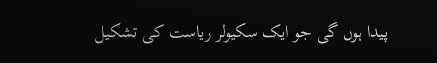پیدا ہوں گی جو ایک سکیولر ریاست کی تشکیل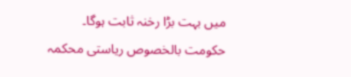میں بہت بڑا رخنہ ثابت ہوگا۔
حکومت بالخصوص ریاستی محکمہ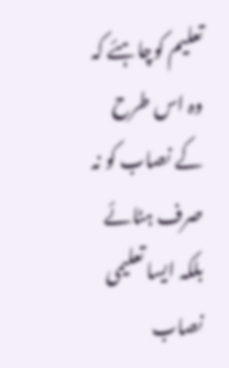تعلیم کوچاہئے کہ وہ اس طرح کے نصاب کو نہ صرف ہٹائے بلکہ ایسا تعلیمی نصاب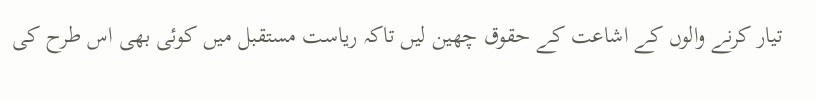تیار کرنے والوں کے اشاعت کے حقوق چھین لیں تاکہ ریاست مستقبل میں کوئی بھی اس طرح کی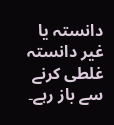دانستہ یا غیر دانستہ غلطی کرنے سے باز رہے۔